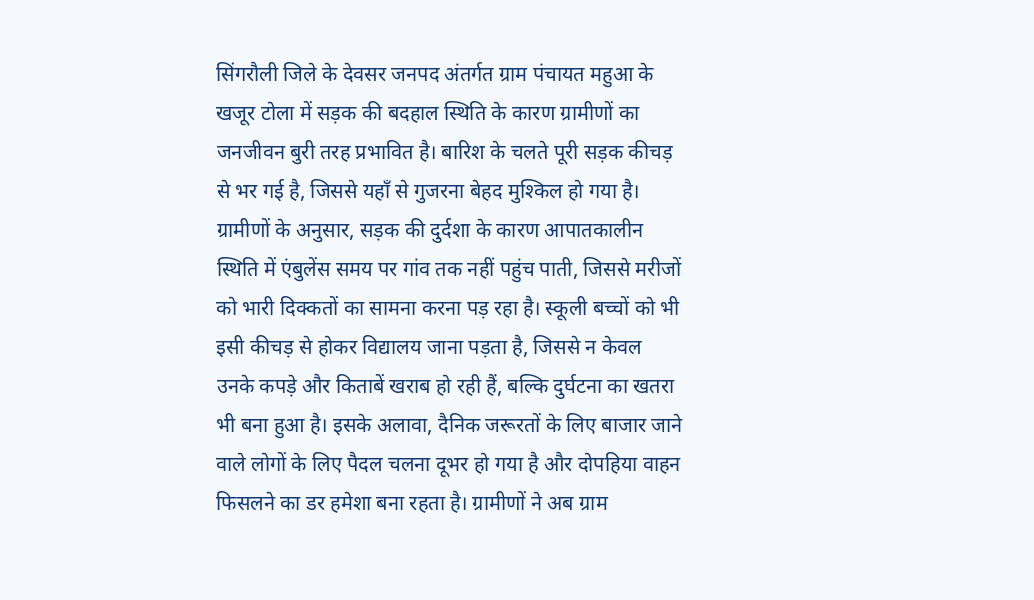सिंगरौली जिले के देवसर जनपद अंतर्गत ग्राम पंचायत महुआ के खजूर टोला में सड़क की बदहाल स्थिति के कारण ग्रामीणों का जनजीवन बुरी तरह प्रभावित है। बारिश के चलते पूरी सड़क कीचड़ से भर गई है, जिससे यहाँ से गुजरना बेहद मुश्किल हो गया है। ग्रामीणों के अनुसार, सड़क की दुर्दशा के कारण आपातकालीन स्थिति में एंबुलेंस समय पर गांव तक नहीं पहुंच पाती, जिससे मरीजों को भारी दिक्कतों का सामना करना पड़ रहा है। स्कूली बच्चों को भी इसी कीचड़ से होकर विद्यालय जाना पड़ता है, जिससे न केवल उनके कपड़े और किताबें खराब हो रही हैं, बल्कि दुर्घटना का खतरा भी बना हुआ है। इसके अलावा, दैनिक जरूरतों के लिए बाजार जाने वाले लोगों के लिए पैदल चलना दूभर हो गया है और दोपहिया वाहन फिसलने का डर हमेशा बना रहता है। ग्रामीणों ने अब ग्राम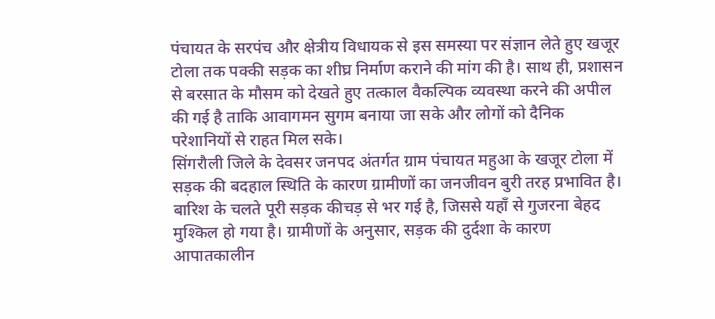पंचायत के सरपंच और क्षेत्रीय विधायक से इस समस्या पर संज्ञान लेते हुए खजूर टोला तक पक्की सड़क का शीघ्र निर्माण कराने की मांग की है। साथ ही, प्रशासन से बरसात के मौसम को देखते हुए तत्काल वैकल्पिक व्यवस्था करने की अपील की गई है ताकि आवागमन सुगम बनाया जा सके और लोगों को दैनिक परेशानियों से राहत मिल सके।
सिंगरौली जिले के देवसर जनपद अंतर्गत ग्राम पंचायत महुआ के खजूर टोला में सड़क की बदहाल स्थिति के कारण ग्रामीणों का जनजीवन बुरी तरह प्रभावित है। बारिश के चलते पूरी सड़क कीचड़ से भर गई है, जिससे यहाँ से गुजरना बेहद मुश्किल हो गया है। ग्रामीणों के अनुसार, सड़क की दुर्दशा के कारण आपातकालीन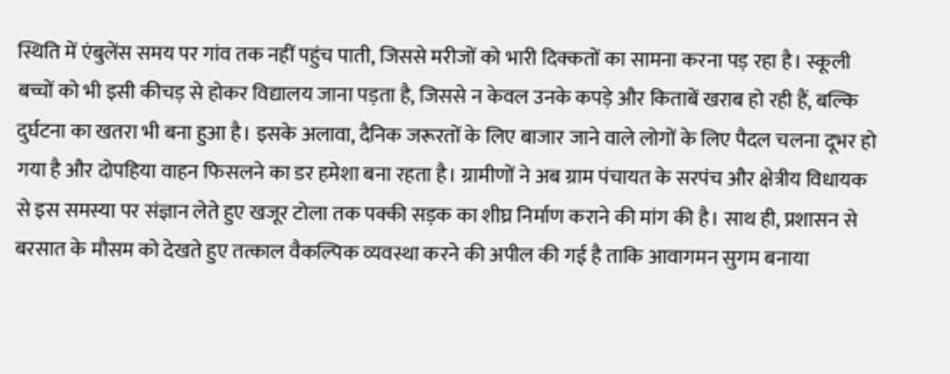स्थिति में एंबुलेंस समय पर गांव तक नहीं पहुंच पाती, जिससे मरीजों को भारी दिक्कतों का सामना करना पड़ रहा है। स्कूली बच्चों को भी इसी कीचड़ से होकर विद्यालय जाना पड़ता है, जिससे न केवल उनके कपड़े और किताबें खराब हो रही हैं, बल्कि दुर्घटना का खतरा भी बना हुआ है। इसके अलावा, दैनिक जरूरतों के लिए बाजार जाने वाले लोगों के लिए पैदल चलना दूभर हो गया है और दोपहिया वाहन फिसलने का डर हमेशा बना रहता है। ग्रामीणों ने अब ग्राम पंचायत के सरपंच और क्षेत्रीय विधायक से इस समस्या पर संज्ञान लेते हुए खजूर टोला तक पक्की सड़क का शीघ्र निर्माण कराने की मांग की है। साथ ही, प्रशासन से बरसात के मौसम को देखते हुए तत्काल वैकल्पिक व्यवस्था करने की अपील की गई है ताकि आवागमन सुगम बनाया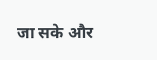जा सके और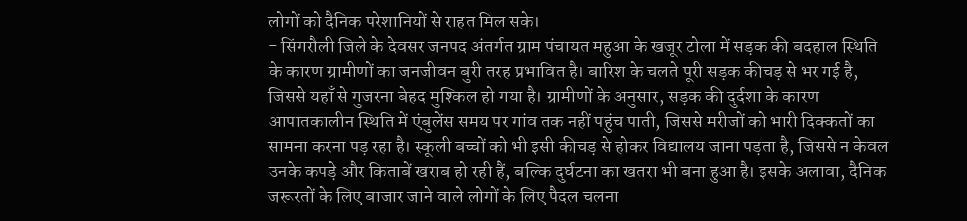लोगों को दैनिक परेशानियों से राहत मिल सके।
- सिंगरौली जिले के देवसर जनपद अंतर्गत ग्राम पंचायत महुआ के खजूर टोला में सड़क की बदहाल स्थिति के कारण ग्रामीणों का जनजीवन बुरी तरह प्रभावित है। बारिश के चलते पूरी सड़क कीचड़ से भर गई है, जिससे यहाँ से गुजरना बेहद मुश्किल हो गया है। ग्रामीणों के अनुसार, सड़क की दुर्दशा के कारण आपातकालीन स्थिति में एंबुलेंस समय पर गांव तक नहीं पहुंच पाती, जिससे मरीजों को भारी दिक्कतों का सामना करना पड़ रहा है। स्कूली बच्चों को भी इसी कीचड़ से होकर विद्यालय जाना पड़ता है, जिससे न केवल उनके कपड़े और किताबें खराब हो रही हैं, बल्कि दुर्घटना का खतरा भी बना हुआ है। इसके अलावा, दैनिक जरूरतों के लिए बाजार जाने वाले लोगों के लिए पैदल चलना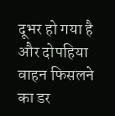दूभर हो गया है और दोपहिया वाहन फिसलने का डर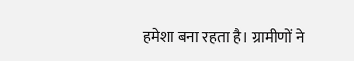हमेशा बना रहता है। ग्रामीणों ने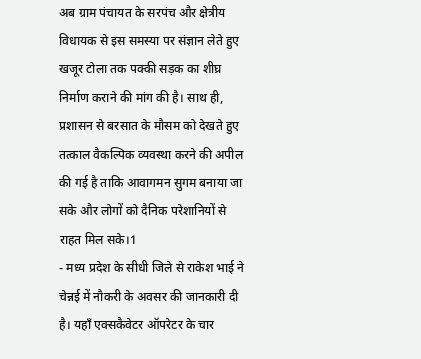अब ग्राम पंचायत के सरपंच और क्षेत्रीय विधायक से इस समस्या पर संज्ञान लेते हुए खजूर टोला तक पक्की सड़क का शीघ्र निर्माण कराने की मांग की है। साथ ही, प्रशासन से बरसात के मौसम को देखते हुए तत्काल वैकल्पिक व्यवस्था करने की अपील की गई है ताकि आवागमन सुगम बनाया जा सके और लोगों को दैनिक परेशानियों से राहत मिल सके।1
- मध्य प्रदेश के सीधी जिले से राकेश भाई ने चेन्नई में नौकरी के अवसर की जानकारी दी है। यहाँ एक्सकैवेटर ऑपरेटर के चार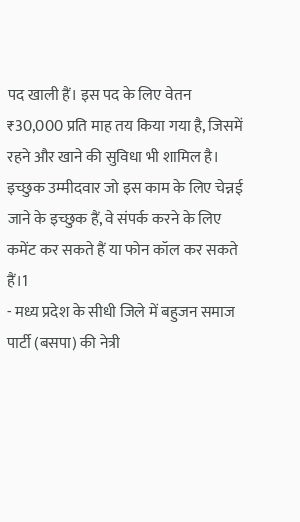पद खाली हैं। इस पद के लिए वेतन ₹30,000 प्रति माह तय किया गया है, जिसमें रहने और खाने की सुविधा भी शामिल है। इच्छुक उम्मीदवार जो इस काम के लिए चेन्नई जाने के इच्छुक हैं, वे संपर्क करने के लिए कमेंट कर सकते हैं या फोन कॉल कर सकते हैं।1
- मध्य प्रदेश के सीधी जिले में बहुजन समाज पार्टी (बसपा) की नेत्री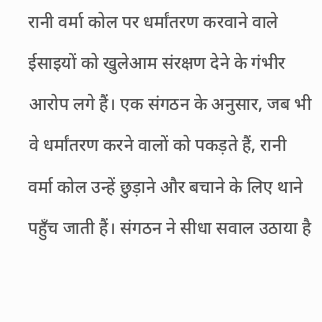रानी वर्मा कोल पर धर्मांतरण करवाने वाले ईसाइयों को खुलेआम संरक्षण देने के गंभीर आरोप लगे हैं। एक संगठन के अनुसार, जब भी वे धर्मांतरण करने वालों को पकड़ते हैं, रानी वर्मा कोल उन्हें छुड़ाने और बचाने के लिए थाने पहुँच जाती हैं। संगठन ने सीधा सवाल उठाया है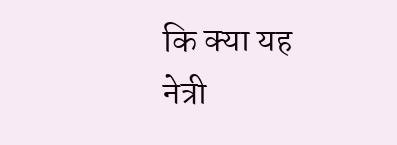कि क्या यह नेत्री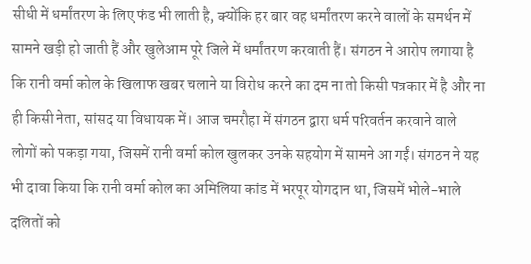सीधी में धर्मांतरण के लिए फंड भी लाती है, क्योंकि हर बार वह धर्मांतरण करने वालों के समर्थन में सामने खड़ी हो जाती हैं और खुलेआम पूरे जिले में धर्मांतरण करवाती हैं। संगठन ने आरोप लगाया है कि रानी वर्मा कोल के खिलाफ खबर चलाने या विरोध करने का दम ना तो किसी पत्रकार में है और ना ही किसी नेता, सांसद या विधायक में। आज चमरौहा में संगठन द्वारा धर्म परिवर्तन करवाने वाले लोगों को पकड़ा गया, जिसमें रानी वर्मा कोल खुलकर उनके सहयोग में सामने आ गईं। संगठन ने यह भी दावा किया कि रानी वर्मा कोल का अमिलिया कांड में भरपूर योगदान था, जिसमें भोले-भाले दलितों को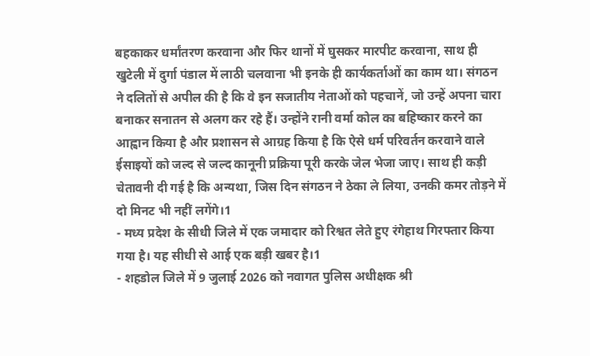बहकाकर धर्मांतरण करवाना और फिर थानों में घुसकर मारपीट करवाना, साथ ही खुटेली में दुर्गा पंडाल में लाठी चलवाना भी इनके ही कार्यकर्ताओं का काम था। संगठन ने दलितों से अपील की है कि वे इन सजातीय नेताओं को पहचानें, जो उन्हें अपना चारा बनाकर सनातन से अलग कर रहे हैं। उन्होंने रानी वर्मा कोल का बहिष्कार करने का आह्वान किया है और प्रशासन से आग्रह किया है कि ऐसे धर्म परिवर्तन करवाने वाले ईसाइयों को जल्द से जल्द कानूनी प्रक्रिया पूरी करके जेल भेजा जाए। साथ ही कड़ी चेतावनी दी गई है कि अन्यथा, जिस दिन संगठन ने ठेका ले लिया, उनकी कमर तोड़ने में दो मिनट भी नहीं लगेंगे।1
- मध्य प्रदेश के सीधी जिले में एक जमादार को रिश्वत लेते हुए रंगेहाथ गिरफ्तार किया गया है। यह सीधी से आई एक बड़ी खबर है।1
- शहडोल जिले में 9 जुलाई 2026 को नवागत पुलिस अधीक्षक श्री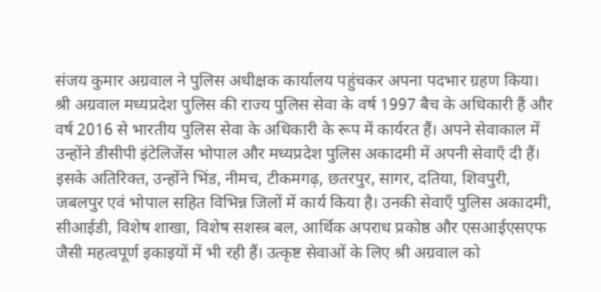संजय कुमार अग्रवाल ने पुलिस अधीक्षक कार्यालय पहुंचकर अपना पदभार ग्रहण किया। श्री अग्रवाल मध्यप्रदेश पुलिस की राज्य पुलिस सेवा के वर्ष 1997 बैच के अधिकारी हैं और वर्ष 2016 से भारतीय पुलिस सेवा के अधिकारी के रूप में कार्यरत हैं। अपने सेवाकाल में उन्होंने डीसीपी इंटेलिजेंस भोपाल और मध्यप्रदेश पुलिस अकादमी में अपनी सेवाएँ दी हैं। इसके अतिरिक्त, उन्होंने भिंड, नीमच, टीकमगढ़, छतरपुर, सागर, दतिया, शिवपुरी, जबलपुर एवं भोपाल सहित विभिन्न जिलों में कार्य किया है। उनकी सेवाएँ पुलिस अकादमी, सीआईडी, विशेष शाखा, विशेष सशस्त्र बल, आर्थिक अपराध प्रकोष्ठ और एसआईएसएफ जैसी महत्वपूर्ण इकाइयों में भी रही हैं। उत्कृष्ट सेवाओं के लिए श्री अग्रवाल को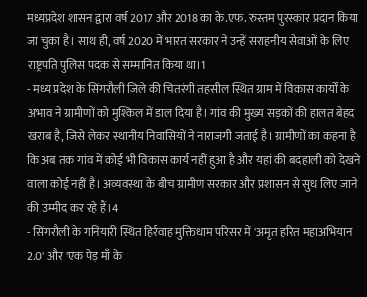मध्यप्रदेश शासन द्वारा वर्ष 2017 और 2018 का के.एफ. रुस्तम पुरस्कार प्रदान किया जा चुका है। साथ ही, वर्ष 2020 में भारत सरकार ने उन्हें सराहनीय सेवाओं के लिए राष्ट्रपति पुलिस पदक से सम्मानित किया था।1
- मध्य प्रदेश के सिंगरौली जिले की चितरंगी तहसील स्थित ग्राम में विकास कार्यों के अभाव ने ग्रामीणों को मुश्किल में डाल दिया है। गांव की मुख्य सड़कों की हालत बेहद खराब है, जिसे लेकर स्थानीय निवासियों ने नाराजगी जताई है। ग्रामीणों का कहना है कि अब तक गांव में कोई भी विकास कार्य नहीं हुआ है और यहां की बदहाली को देखने वाला कोई नहीं है। अव्यवस्था के बीच ग्रामीण सरकार और प्रशासन से सुध लिए जाने की उम्मीद कर रहे हैं।4
- सिंगरौली के गनियारी स्थित हिर्रवाह मुक्तिधाम परिसर में 'अमृत हरित महाअभियान 2.0' और 'एक पेड़ माँ के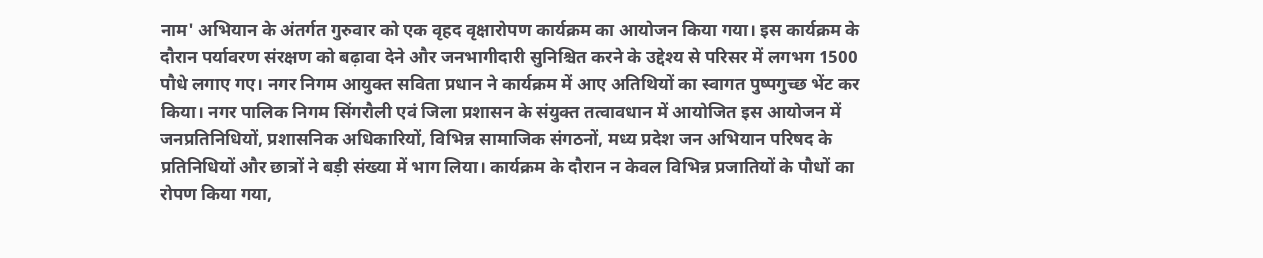नाम' अभियान के अंतर्गत गुरुवार को एक वृहद वृक्षारोपण कार्यक्रम का आयोजन किया गया। इस कार्यक्रम के दौरान पर्यावरण संरक्षण को बढ़ावा देने और जनभागीदारी सुनिश्चित करने के उद्देश्य से परिसर में लगभग 1500 पौधे लगाए गए। नगर निगम आयुक्त सविता प्रधान ने कार्यक्रम में आए अतिथियों का स्वागत पुष्पगुच्छ भेंट कर किया। नगर पालिक निगम सिंगरौली एवं जिला प्रशासन के संयुक्त तत्वावधान में आयोजित इस आयोजन में जनप्रतिनिधियों, प्रशासनिक अधिकारियों, विभिन्न सामाजिक संगठनों, मध्य प्रदेश जन अभियान परिषद के प्रतिनिधियों और छात्रों ने बड़ी संख्या में भाग लिया। कार्यक्रम के दौरान न केवल विभिन्न प्रजातियों के पौधों का रोपण किया गया,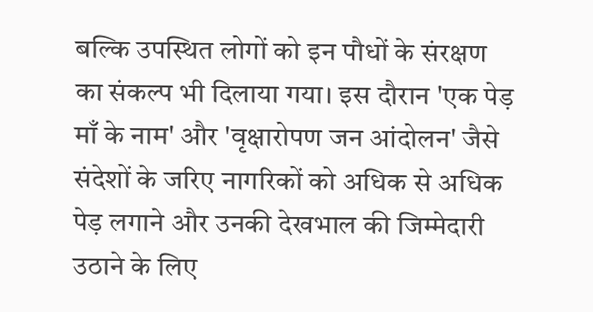बल्कि उपस्थित लोगों को इन पौधों के संरक्षण का संकल्प भी दिलाया गया। इस दौरान 'एक पेड़ माँ के नाम' और 'वृक्षारोपण जन आंदोलन' जैसे संदेशों के जरिए नागरिकों को अधिक से अधिक पेड़ लगाने और उनकी देखभाल की जिम्मेदारी उठाने के लिए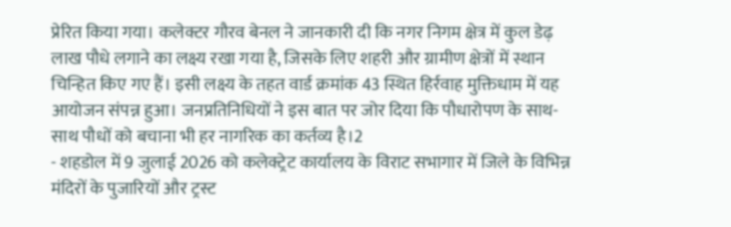प्रेरित किया गया। कलेक्टर गौरव बेनल ने जानकारी दी कि नगर निगम क्षेत्र में कुल डेढ़ लाख पौधे लगाने का लक्ष्य रखा गया है, जिसके लिए शहरी और ग्रामीण क्षेत्रों में स्थान चिन्हित किए गए हैं। इसी लक्ष्य के तहत वार्ड क्रमांक 43 स्थित हिर्रवाह मुक्तिधाम में यह आयोजन संपन्न हुआ। जनप्रतिनिधियों ने इस बात पर जोर दिया कि पौधारोपण के साथ-साथ पौधों को बचाना भी हर नागरिक का कर्तव्य है।2
- शहडोल में 9 जुलाई 2026 को कलेक्ट्रेट कार्यालय के विराट सभागार में जिले के विभिन्न मंदिरों के पुजारियों और ट्रस्ट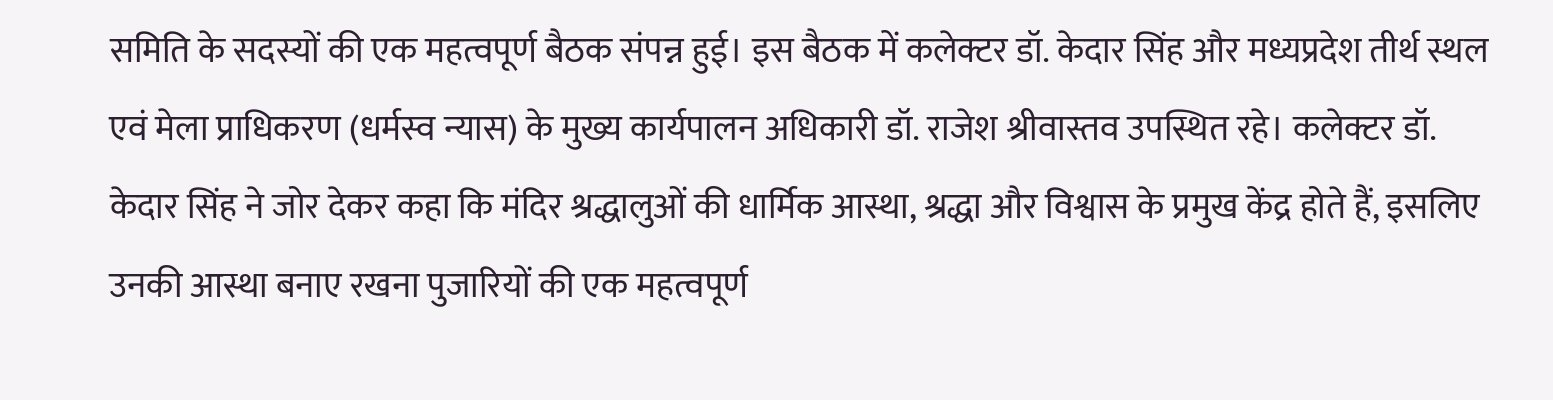समिति के सदस्यों की एक महत्वपूर्ण बैठक संपन्न हुई। इस बैठक में कलेक्टर डॉ. केदार सिंह और मध्यप्रदेश तीर्थ स्थल एवं मेला प्राधिकरण (धर्मस्व न्यास) के मुख्य कार्यपालन अधिकारी डॉ. राजेश श्रीवास्तव उपस्थित रहे। कलेक्टर डॉ. केदार सिंह ने जोर देकर कहा कि मंदिर श्रद्धालुओं की धार्मिक आस्था, श्रद्धा और विश्वास के प्रमुख केंद्र होते हैं, इसलिए उनकी आस्था बनाए रखना पुजारियों की एक महत्वपूर्ण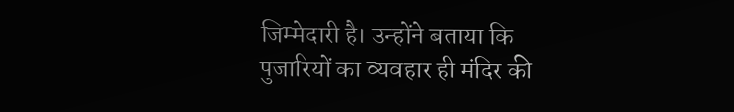जिम्मेदारी है। उन्होंने बताया कि पुजारियों का व्यवहार ही मंदिर की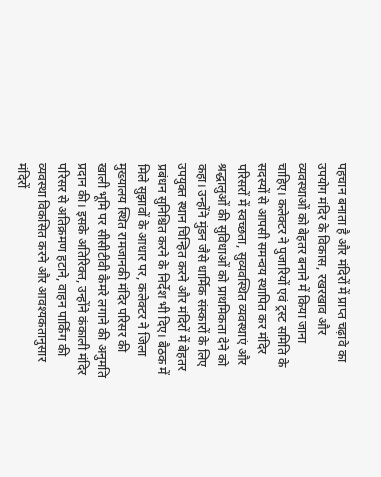पहचान बनाता है और मंदिरों में प्राप्त चढ़ावे का उपयोग मंदिर के विकास, रखरखाव और व्यवस्थाओं को बेहतर बनाने में किया जाना चाहिए। कलेक्टर ने पुजारियों एवं ट्रस्ट समिति के सदस्यों से आपसी समन्वय स्थापित कर मंदिर परिसरों में स्वच्छता, सुव्यवस्थित व्यवस्थाएं और श्रद्धालुओं की सुविधाओं को प्राथमिकता देने को कहा। उन्होंने मुंडन जैसे धार्मिक संस्कारों के लिए उपयुक्त स्थान चिन्हित करने और मंदिरों में बेहतर प्रबंधन सुनिश्चित करने के निर्देश भी दिए। बैठक में मिले सुझावों के आधार पर, कलेक्टर ने जिला मुख्यालय स्थित रामजानकी मंदिर परिसर की खाली भूमि पर सीसीटीवी कैमरे लगाने की अनुमति प्रदान की। इसके अतिरिक्त, उन्होंने कंकाली मंदिर परिसर से अतिक्रमण हटाने, वाहन पार्किंग की व्यवस्था विकसित करने और आवश्यकतानुसार मंदिरों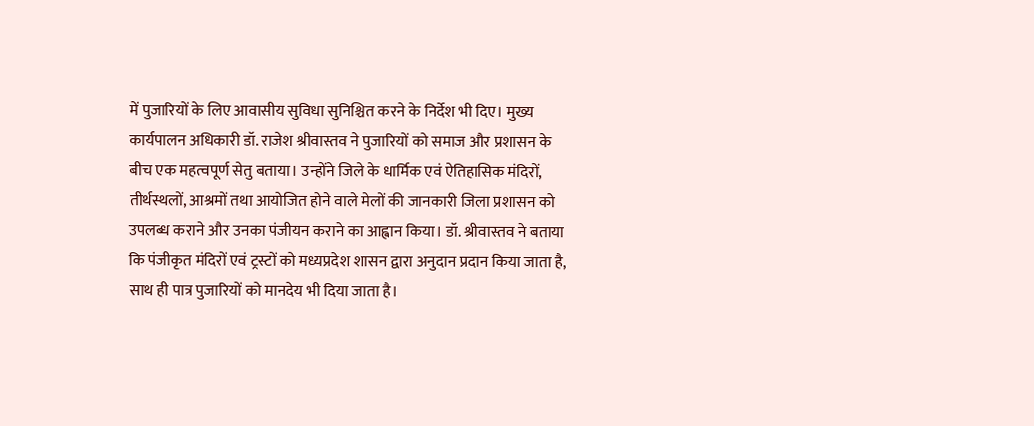में पुजारियों के लिए आवासीय सुविधा सुनिश्चित करने के निर्देश भी दिए। मुख्य कार्यपालन अधिकारी डॉ. राजेश श्रीवास्तव ने पुजारियों को समाज और प्रशासन के बीच एक महत्वपूर्ण सेतु बताया। उन्होंने जिले के धार्मिक एवं ऐतिहासिक मंदिरों, तीर्थस्थलों, आश्रमों तथा आयोजित होने वाले मेलों की जानकारी जिला प्रशासन को उपलब्ध कराने और उनका पंजीयन कराने का आह्वान किया। डॉ. श्रीवास्तव ने बताया कि पंजीकृत मंदिरों एवं ट्रस्टों को मध्यप्रदेश शासन द्वारा अनुदान प्रदान किया जाता है, साथ ही पात्र पुजारियों को मानदेय भी दिया जाता है।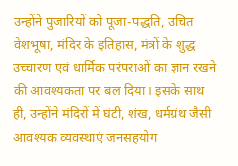उन्होंने पुजारियों को पूजा-पद्धति, उचित वेशभूषा, मंदिर के इतिहास, मंत्रों के शुद्ध उच्चारण एवं धार्मिक परंपराओं का ज्ञान रखने की आवश्यकता पर बल दिया। इसके साथ ही, उन्होंने मंदिरों में घंटी, शंख, धर्मग्रंथ जैसी आवश्यक व्यवस्थाएं जनसहयोग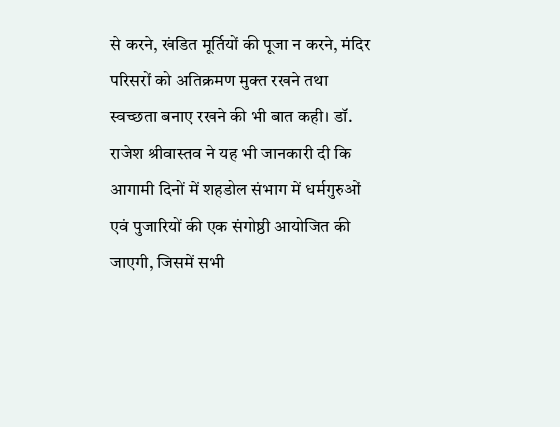से करने, खंडित मूर्तियों की पूजा न करने, मंदिर परिसरों को अतिक्रमण मुक्त रखने तथा स्वच्छता बनाए रखने की भी बात कही। डॉ. राजेश श्रीवास्तव ने यह भी जानकारी दी कि आगामी दिनों में शहडोल संभाग में धर्मगुरुओं एवं पुजारियों की एक संगोष्ठी आयोजित की जाएगी, जिसमें सभी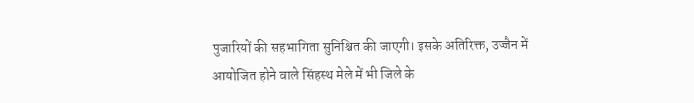पुजारियों की सहभागिता सुनिश्चित की जाएगी। इसके अतिरिक्त, उज्जैन में आयोजित होने वाले सिंहस्थ मेले में भी जिले के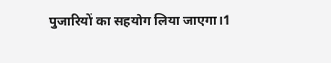पुजारियों का सहयोग लिया जाएगा।1